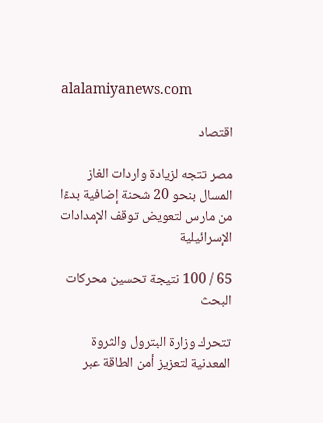alalamiyanews.com

اقتصاد

مصر تتجه لزيادة واردات الغاز المسال بنحو 20 شحنة إضافية بدءًا من مارس لتعويض توقف الإمدادات الإسرائيلية

65 / 100 نتيجة تحسين محركات البحث

تتحرك وزارة البترول والثروة المعدنية لتعزيز أمن الطاقة عبر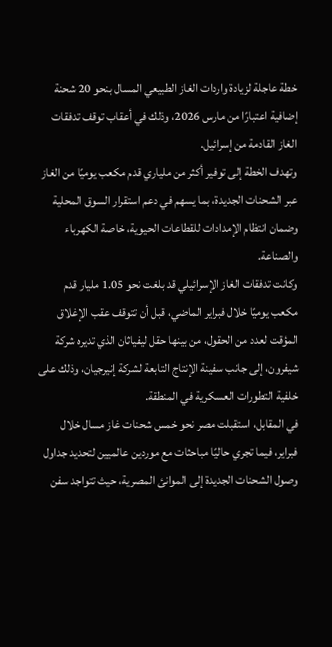خطة عاجلة لزيادة واردات الغاز الطبيعي المسال بنحو 20 شحنة إضافية اعتبارًا من مارس 2026، وذلك في أعقاب توقف تدفقات الغاز القادمة من إسرائيل.
وتهدف الخطة إلى توفير أكثر من ملياري قدم مكعب يوميًا من الغاز عبر الشحنات الجديدة، بما يسهم في دعم استقرار السوق المحلية وضمان انتظام الإمدادات للقطاعات الحيوية، خاصة الكهرباء والصناعة.
وكانت تدفقات الغاز الإسرائيلي قد بلغت نحو 1.05 مليار قدم مكعب يوميًا خلال فبراير الماضي، قبل أن تتوقف عقب الإغلاق المؤقت لعدد من الحقول، من بينها حقل ليفياثان الذي تديره شركة شيفرون، إلى جانب سفينة الإنتاج التابعة لشركة إنيرجيان، وذلك على خلفية التطورات العسكرية في المنطقة.
في المقابل، استقبلت مصر نحو خمس شحنات غاز مسال خلال فبراير، فيما تجري حاليًا مباحثات مع موردين عالميين لتحديد جداول وصول الشحنات الجديدة إلى الموانئ المصرية، حيث تتواجد سفن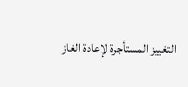التغييز المستأجرة لإعادة الغاز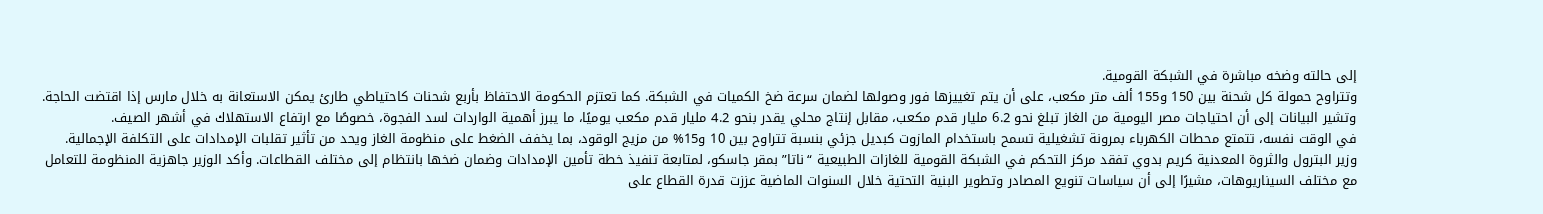إلى حالته وضخه مباشرة في الشبكة القومية.
وتتراوح حمولة كل شحنة بين 150 و155 ألف متر مكعب، على أن يتم تغييزها فور وصولها لضمان سرعة ضخ الكميات في الشبكة. كما تعتزم الحكومة الاحتفاظ بأربع شحنات كاحتياطي طارئ يمكن الاستعانة به خلال مارس إذا اقتضت الحاجة.
وتشير البيانات إلى أن احتياجات مصر اليومية من الغاز تبلغ نحو 6.2 مليار قدم مكعب، مقابل إنتاج محلي يقدر بنحو 4.2 مليار قدم مكعب يوميًا، ما يبرز أهمية الواردات لسد الفجوة، خصوصًا مع ارتفاع الاستهلاك في أشهر الصيف.
في الوقت نفسه، تتمتع محطات الكهرباء بمرونة تشغيلية تسمح باستخدام المازوت كبديل جزئي بنسبة تتراوح بين 10 و15% من مزيج الوقود، بما يخفف الضغط على منظومة الغاز ويحد من تأثير تقلبات الإمدادات على التكلفة الإجمالية.
وزير البترول والثروة المعدنية كريم بدوي تفقد مركز التحكم في الشبكة القومية للغازات الطبيعية “ناتا” بمقر جاسكو، لمتابعة تنفيذ خطة تأمين الإمدادات وضمان ضخها بانتظام إلى مختلف القطاعات. وأكد الوزير جاهزية المنظومة للتعامل مع مختلف السيناريوهات، مشيرًا إلى أن سياسات تنويع المصادر وتطوير البنية التحتية خلال السنوات الماضية عززت قدرة القطاع على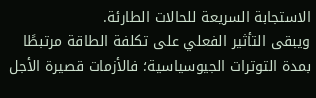الاستجابة السريعة للحالات الطارئة.
ويبقى التأثير الفعلي على تكلفة الطاقة مرتبطًا بمدة التوترات الجيوسياسية؛ فالأزمات قصيرة الأجل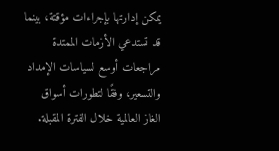يمكن إدارتها بإجراءات مؤقتة، بينما قد تستدعي الأزمات الممتدة مراجعات أوسع لسياسات الإمداد والتسعير، وفقًا لتطورات أسواق الغاز العالمية خلال الفترة المقبلة.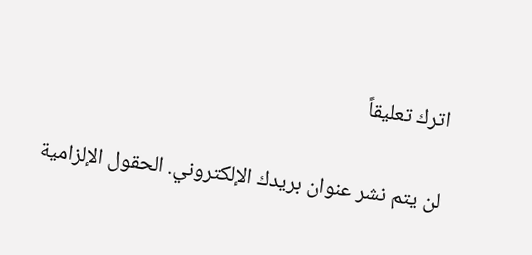اترك تعليقاً

لن يتم نشر عنوان بريدك الإلكتروني. الحقول الإلزامية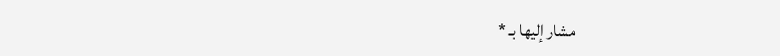مشار إليها بـ *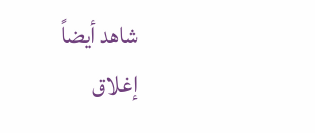شاهد أيضاً
إغلاق